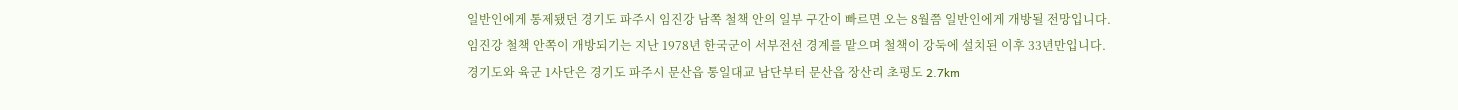일반인에게 통제됐던 경기도 파주시 임진강 남쪽 철책 안의 일부 구간이 빠르면 오는 8월쯤 일반인에게 개방될 전망입니다.
임진강 철책 안쪽이 개방되기는 지난 1978년 한국군이 서부전선 경계를 맡으며 철책이 강둑에 설치된 이후 33년만입니다.
경기도와 육군 1사단은 경기도 파주시 문산읍 통일대교 남단부터 문산읍 장산리 초평도 2.7km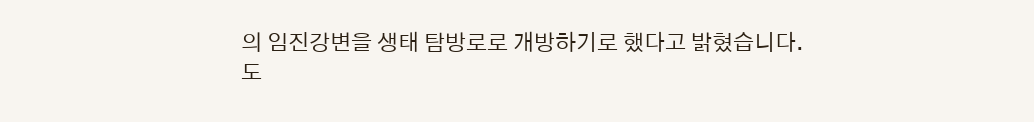의 임진강변을 생태 탐방로로 개방하기로 했다고 밝혔습니다.
도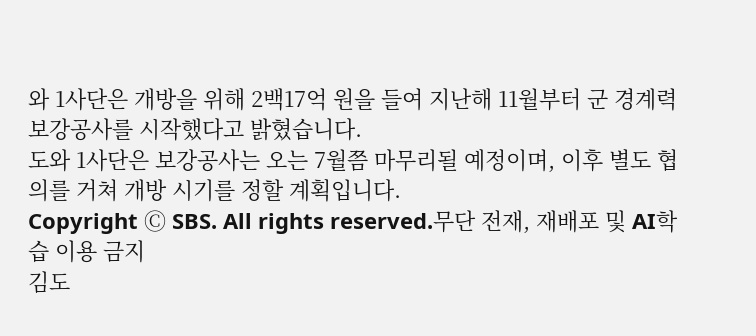와 1사단은 개방을 위해 2백17억 원을 들여 지난해 11월부터 군 경계력 보강공사를 시작했다고 밝혔습니다.
도와 1사단은 보강공사는 오는 7월쯤 마무리될 예정이며, 이후 별도 협의를 거쳐 개방 시기를 정할 계획입니다.
Copyright Ⓒ SBS. All rights reserved.무단 전재, 재배포 및 AI학습 이용 금지
김도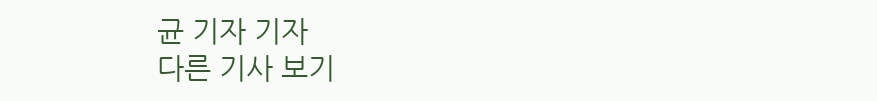균 기자 기자
다른 기사 보기